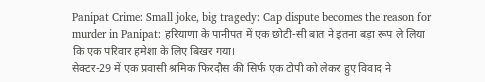Panipat Crime: Small joke, big tragedy: Cap dispute becomes the reason for murder in Panipat: हरियाणा के पानीपत में एक छोटी-सी बात ने इतना बड़ा रूप ले लिया कि एक परिवार हमेशा के लिए बिखर गया।
सेक्टर-29 में एक प्रवासी श्रमिक फिरदौस की सिर्फ एक टोपी को लेकर हुए विवाद ने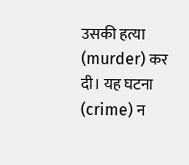उसकी हत्या (murder) कर दी। यह घटना (crime) न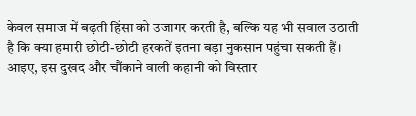केवल समाज में बढ़ती हिंसा को उजागर करती है, बल्कि यह भी सवाल उठाती है कि क्या हमारी छोटी-छोटी हरकतें इतना बड़ा नुकसान पहुंचा सकती हैं। आइए, इस दुखद और चौंकाने वाली कहानी को विस्तार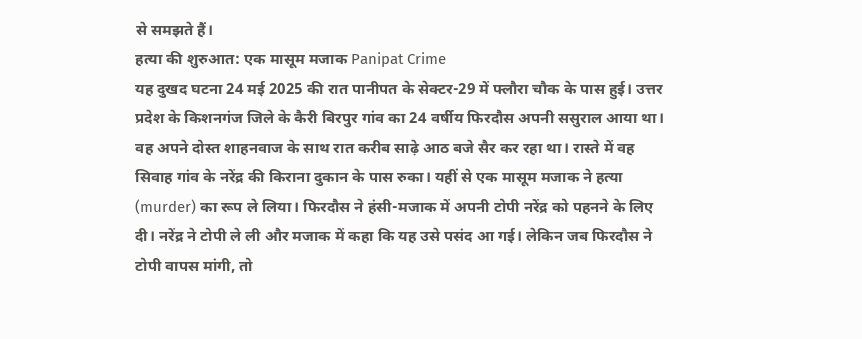से समझते हैं।
हत्या की शुरुआत: एक मासूम मजाक Panipat Crime
यह दुखद घटना 24 मई 2025 की रात पानीपत के सेक्टर-29 में फ्लौरा चौक के पास हुई। उत्तर प्रदेश के किशनगंज जिले के कैरी बिरपुर गांव का 24 वर्षीय फिरदौस अपनी ससुराल आया था।
वह अपने दोस्त शाहनवाज के साथ रात करीब साढ़े आठ बजे सैर कर रहा था। रास्ते में वह सिवाह गांव के नरेंद्र की किराना दुकान के पास रुका। यहीं से एक मासूम मजाक ने हत्या (murder) का रूप ले लिया। फिरदौस ने हंसी-मजाक में अपनी टोपी नरेंद्र को पहनने के लिए दी। नरेंद्र ने टोपी ले ली और मजाक में कहा कि यह उसे पसंद आ गई। लेकिन जब फिरदौस ने टोपी वापस मांगी, तो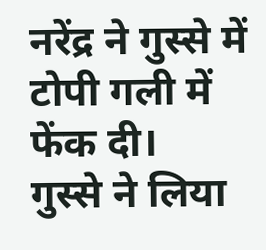नरेंद्र ने गुस्से में टोपी गली में फेंक दी।
गुस्से ने लिया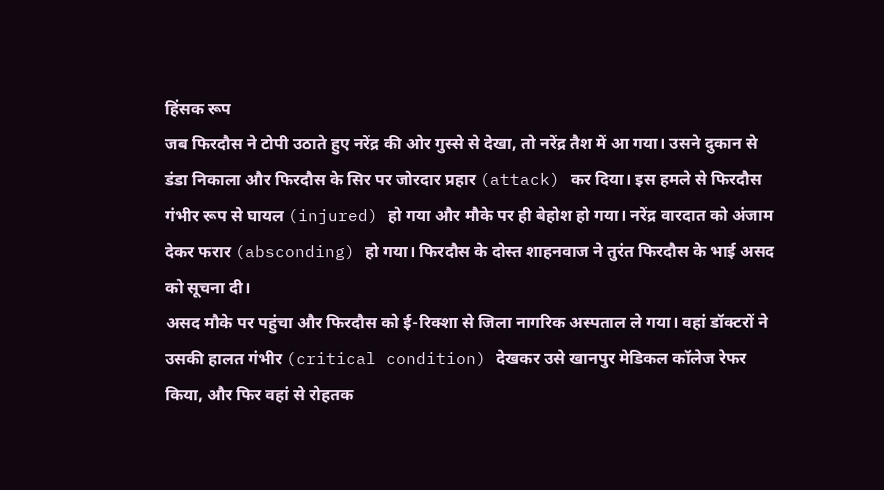हिंसक रूप
जब फिरदौस ने टोपी उठाते हुए नरेंद्र की ओर गुस्से से देखा, तो नरेंद्र तैश में आ गया। उसने दुकान से डंडा निकाला और फिरदौस के सिर पर जोरदार प्रहार (attack) कर दिया। इस हमले से फिरदौस गंभीर रूप से घायल (injured) हो गया और मौके पर ही बेहोश हो गया। नरेंद्र वारदात को अंजाम देकर फरार (absconding) हो गया। फिरदौस के दोस्त शाहनवाज ने तुरंत फिरदौस के भाई असद को सूचना दी।
असद मौके पर पहुंचा और फिरदौस को ई-रिक्शा से जिला नागरिक अस्पताल ले गया। वहां डॉक्टरों ने उसकी हालत गंभीर (critical condition) देखकर उसे खानपुर मेडिकल कॉलेज रेफर किया, और फिर वहां से रोहतक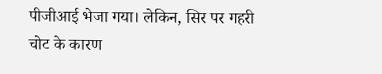पीजीआई भेजा गया। लेकिन, सिर पर गहरी चोट के कारण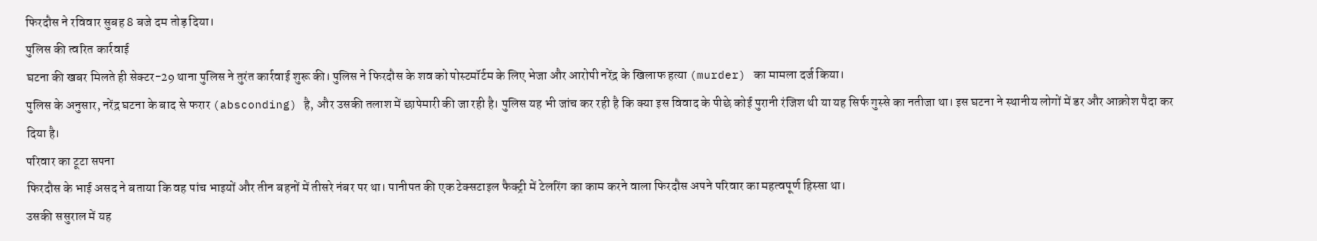फिरदौस ने रविवार सुबह 8 बजे दम तोड़ दिया।
पुलिस की त्वरित कार्रवाई
घटना की खबर मिलते ही सेक्टर-29 थाना पुलिस ने तुरंत कार्रवाई शुरू की। पुलिस ने फिरदौस के शव को पोस्टमॉर्टम के लिए भेजा और आरोपी नरेंद्र के खिलाफ हत्या (murder) का मामला दर्ज किया।
पुलिस के अनुसार, नरेंद्र घटना के बाद से फरार (absconding) है, और उसकी तलाश में छापेमारी की जा रही है। पुलिस यह भी जांच कर रही है कि क्या इस विवाद के पीछे कोई पुरानी रंजिश थी या यह सिर्फ गुस्से का नतीजा था। इस घटना ने स्थानीय लोगों में डर और आक्रोश पैदा कर दिया है।
परिवार का टूटा सपना
फिरदौस के भाई असद ने बताया कि वह पांच भाइयों और तीन बहनों में तीसरे नंबर पर था। पानीपत की एक टेक्सटाइल फैक्ट्री में टेलरिंग का काम करने वाला फिरदौस अपने परिवार का महत्वपूर्ण हिस्सा था।
उसकी ससुराल में यह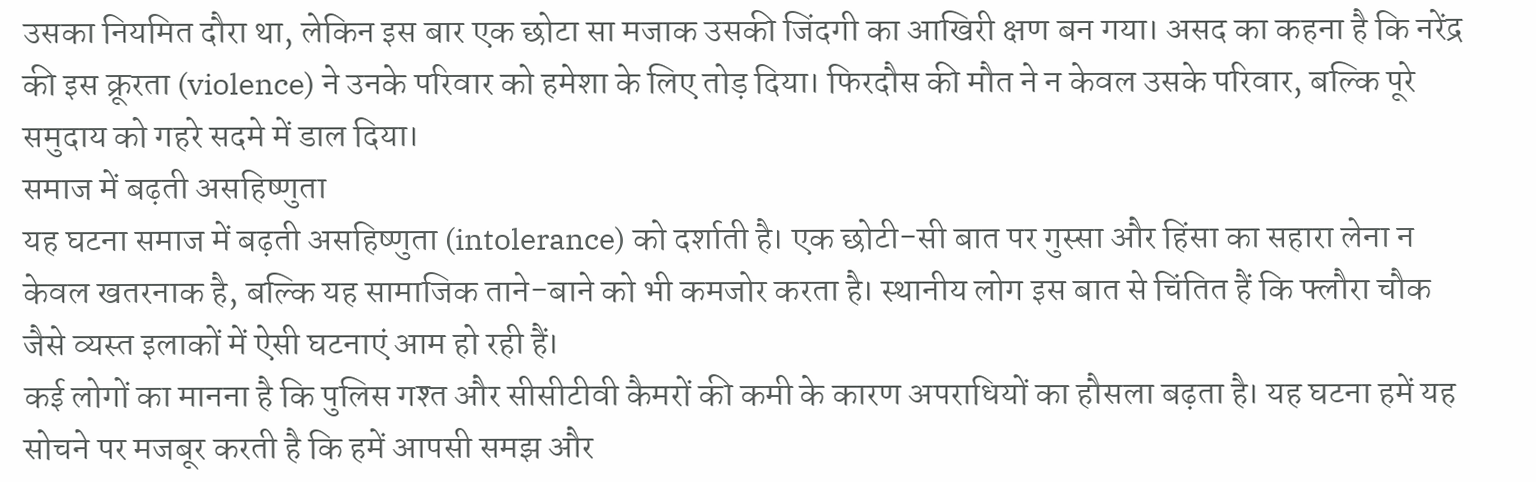उसका नियमित दौरा था, लेकिन इस बार एक छोटा सा मजाक उसकी जिंदगी का आखिरी क्षण बन गया। असद का कहना है कि नरेंद्र की इस क्रूरता (violence) ने उनके परिवार को हमेशा के लिए तोड़ दिया। फिरदौस की मौत ने न केवल उसके परिवार, बल्कि पूरे समुदाय को गहरे सदमे में डाल दिया।
समाज में बढ़ती असहिष्णुता
यह घटना समाज में बढ़ती असहिष्णुता (intolerance) को दर्शाती है। एक छोटी-सी बात पर गुस्सा और हिंसा का सहारा लेना न केवल खतरनाक है, बल्कि यह सामाजिक ताने-बाने को भी कमजोर करता है। स्थानीय लोग इस बात से चिंतित हैं कि फ्लौरा चौक जैसे व्यस्त इलाकों में ऐसी घटनाएं आम हो रही हैं।
कई लोगों का मानना है कि पुलिस गश्त और सीसीटीवी कैमरों की कमी के कारण अपराधियों का हौसला बढ़ता है। यह घटना हमें यह सोचने पर मजबूर करती है कि हमें आपसी समझ और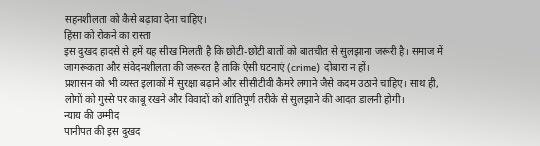सहनशीलता को कैसे बढ़ावा देना चाहिए।
हिंसा को रोकने का रास्ता
इस दुखद हादसे से हमें यह सीख मिलती है कि छोटी-छोटी बातों को बातचीत से सुलझाना जरूरी है। समाज में जागरूकता और संवेदनशीलता की जरूरत है ताकि ऐसी घटनाएं (crime) दोबारा न हों।
प्रशासन को भी व्यस्त इलाकों में सुरक्षा बढ़ाने और सीसीटीवी कैमरे लगाने जैसे कदम उठाने चाहिए। साथ ही, लोगों को गुस्से पर काबू रखने और विवादों को शांतिपूर्ण तरीके से सुलझाने की आदत डालनी होगी।
न्याय की उम्मीद
पानीपत की इस दुखद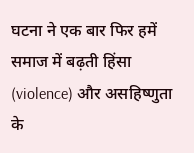घटना ने एक बार फिर हमें समाज में बढ़ती हिंसा (violence) और असहिष्णुता के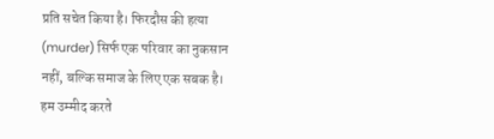प्रति सचेत किया है। फिरदौस की हत्या (murder) सिर्फ एक परिवार का नुकसान नहीं, बल्कि समाज के लिए एक सबक है।
हम उम्मीद करते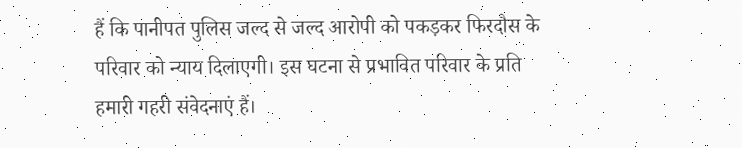हैं कि पानीपत पुलिस जल्द से जल्द आरोपी को पकड़कर फिरदौस के परिवार को न्याय दिलाएगी। इस घटना से प्रभावित परिवार के प्रति हमारी गहरी संवेदनाएं हैं।